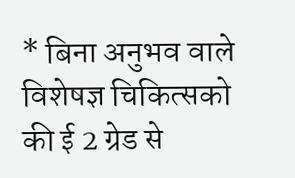* बिना अनुभव वाले विशेषज्ञ चिकित्सको की ई 2 ग्रेड से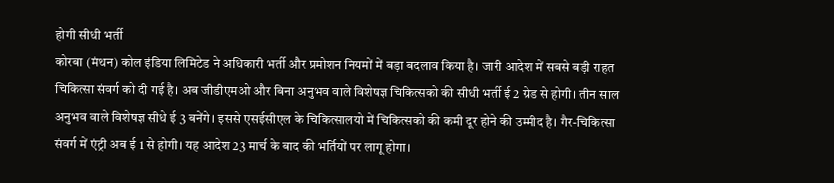होगी सीधी भर्ती
कोरबा (मंथन) कोल इंडिया लिमिटेड ने अधिकारी भर्ती और प्रमोशन नियमों में बड़ा बदलाव किया है। जारी आदेश में सबसे बड़ी राहत चिकित्सा संवर्ग को दी गई है। अब जीडीएमओ और बिना अनुभव वाले विशेषज्ञ चिकित्सको की सीधी भर्ती ई 2 ग्रेड से होगी। तीन साल अनुभव वाले विशेषज्ञ सीधे ई 3 बनेंगे। इससे एसईसीएल के चिकित्सालयो में चिकित्सको की कमी दूर होने की उम्मीद है। गैर-चिकित्सा संवर्ग में एंट्री अब ई 1 से होगी। यह आदेश 23 मार्च के बाद की भर्तियों पर लागू होगा।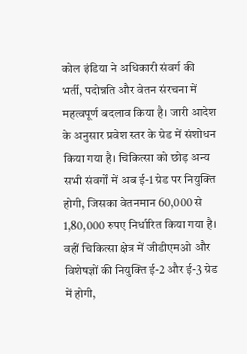कोल इंडिया ने अधिकारी संवर्ग की भर्ती, पदोन्नति और वेतन संरचना में महत्वपूर्ण बदलाव किया है। जारी आदेश के अनुसार प्रवेश स्तर के ग्रेड में संशोधन किया गया है। चिकित्सा को छोड़ अन्य सभी संवर्गों में अब ई-1 ग्रेड पर नियुक्ति होगी, जिसका वेतनमान 60,000 से 1,80,000 रुपए निर्धारित किया गया है। वहीं चिकित्सा क्षेत्र में जीडीएमओ और विशेषज्ञों की नियुक्ति ई-2 और ई-3 ग्रेड में होगी,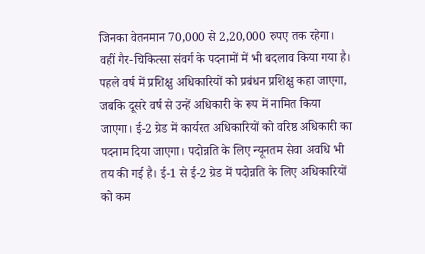जिनका वेतनमान 70,000 से 2,20,000 रुपए तक रहेगा। वहीं गैर-चिकित्सा संवर्ग के पदनामों में भी बदलाव किया गया है। पहले वर्ष में प्रशिक्षु अधिकारियों को प्रबंधन प्रशिक्षु कहा जाएगा, जबकि दूसरे वर्ष से उन्हें अधिकारी के रूप में नामित किया जाएगा। ई-2 ग्रेड में कार्यरत अधिकारियों को वरिष्ठ अधिकारी का पदनाम दिया जाएगा। पदोन्नति के लिए न्यूनतम सेवा अवधि भी तय की गई है। ई-1 से ई-2 ग्रेड में पदोन्नति के लिए अधिकारियों को कम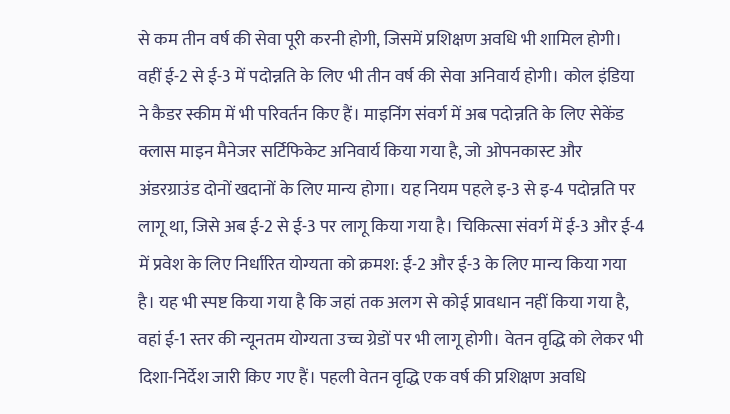से कम तीन वर्ष की सेवा पूरी करनी होगी, जिसमें प्रशिक्षण अवधि भी शामिल होगी। वहीं ई-2 से ई-3 में पदोन्नति के लिए भी तीन वर्ष की सेवा अनिवार्य होगी। कोल इंडिया ने कैडर स्कीम में भी परिवर्तन किए हैं। माइनिंग संवर्ग में अब पदोन्नति के लिए सेकेंड क्लास माइन मैनेजर सर्टिफिकेट अनिवार्य किया गया है, जो ओपनकास्ट और अंडरग्राउंड दोनों खदानों के लिए मान्य होगा। यह नियम पहले इ-3 से इ-4 पदोन्नति पर लागू था, जिसे अब ई-2 से ई-3 पर लागू किया गया है। चिकित्सा संवर्ग में ई-3 और ई-4 में प्रवेश के लिए निर्धारित योग्यता को क्रमश: ई-2 और ई-3 के लिए मान्य किया गया है। यह भी स्पष्ट किया गया है कि जहां तक अलग से कोई प्रावधान नहीं किया गया है, वहां ई-1 स्तर की न्यूनतम योग्यता उच्च ग्रेडों पर भी लागू होगी। वेतन वृद्धि को लेकर भी दिशा-निर्देश जारी किए गए हैं। पहली वेतन वृद्धि एक वर्ष की प्रशिक्षण अवधि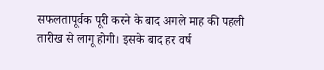सफलतापूर्वक पूरी करने के बाद अगले माह की पहली तारीख से लागू होगी। इसके बाद हर वर्ष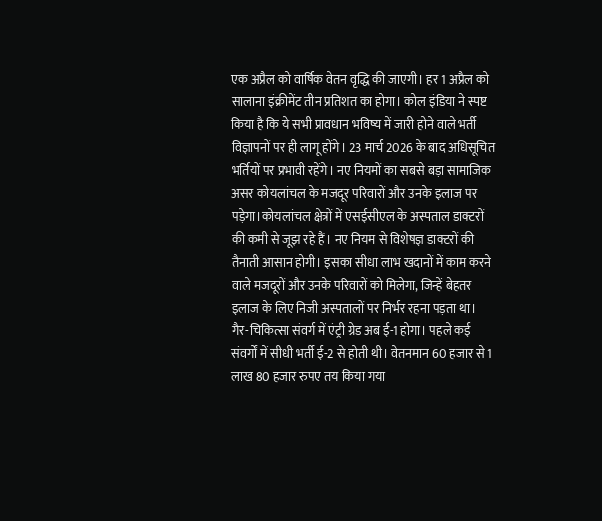एक अप्रैल को वार्षिक वेतन वृद्धि की जाएगी। हर 1 अप्रैल को सालाना इंक्रीमेंट तीन प्रतिशत का होगा। कोल इंडिया ने स्पष्ट किया है कि ये सभी प्रावधान भविष्य में जारी होने वाले भर्ती विज्ञापनों पर ही लागू होंगे। 23 मार्च 2026 के बाद अधिसूचित भर्तियों पर प्रभावी रहेंगे। नए नियमों का सबसे बड़ा सामाजिक असर कोयलांचल के मजदूर परिवारों और उनके इलाज पर पड़ेगा।कोयलांचल क्षेत्रों में एसईसीएल के अस्पताल डाक्टरों की कमी से जूझ रहे हैं। नए नियम से विशेषज्ञ डाक्टरों की तैनाती आसान होगी। इसका सीधा लाभ खदानों में काम करने वाले मजदूरों और उनके परिवारों को मिलेगा, जिन्हें बेहतर इलाज के लिए निजी अस्पतालों पर निर्भर रहना पड़ता था।
गैर-चिकित्सा संवर्ग में एंट्री ग्रेड अब ई-1 होगा। पहले कई संवर्गों में सीधी भर्ती ई-2 से होती थी। वेतनमान 60 हजार से 1 लाख 80 हजार रुपए तय किया गया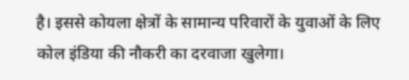है। इससे कोयला क्षेत्रों के सामान्य परिवारों के युवाओं के लिए कोल इंडिया की नौकरी का दरवाजा खुलेगा।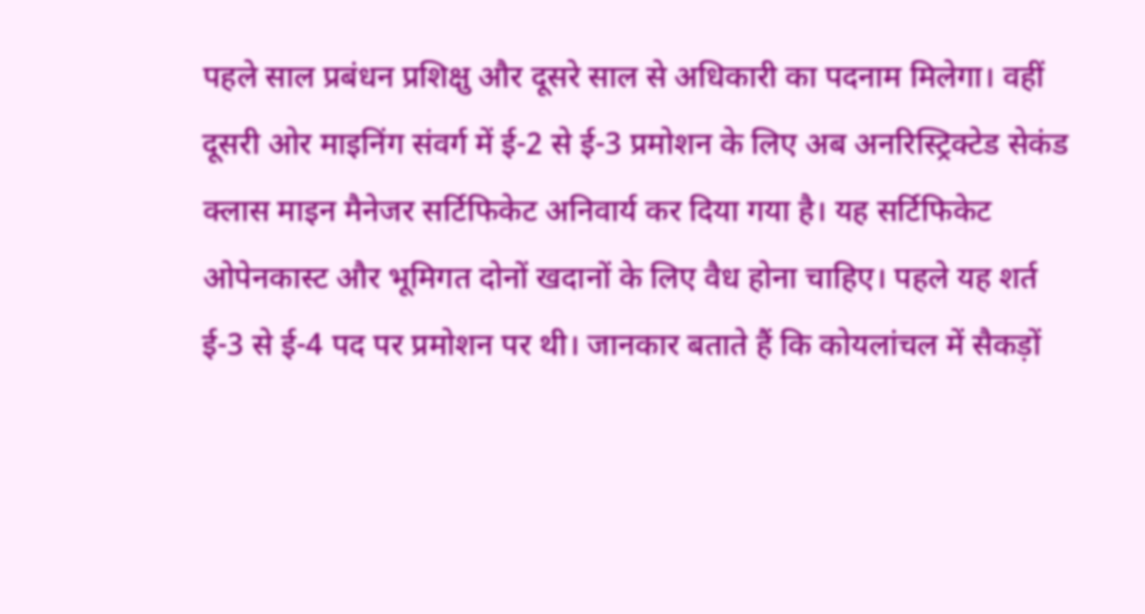पहले साल प्रबंधन प्रशिक्षु और दूसरे साल से अधिकारी का पदनाम मिलेगा। वहीं दूसरी ओर माइनिंग संवर्ग में ई-2 से ई-3 प्रमोशन के लिए अब अनरिस्ट्रिक्टेड सेकंड क्लास माइन मैनेजर सर्टिफिकेट अनिवार्य कर दिया गया है। यह सर्टिफिकेट ओपेनकास्ट और भूमिगत दोनों खदानों के लिए वैध होना चाहिए। पहले यह शर्त ई-3 से ई-4 पद पर प्रमोशन पर थी। जानकार बताते हैं कि कोयलांचल में सैकड़ों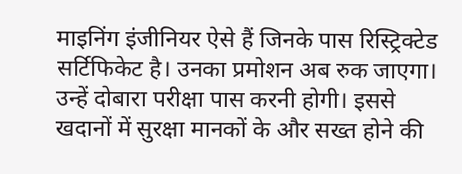माइनिंग इंजीनियर ऐसे हैं जिनके पास रिस्ट्रिक्टेड सर्टिफिकेट है। उनका प्रमोशन अब रुक जाएगा। उन्हें दोबारा परीक्षा पास करनी होगी। इससे खदानों में सुरक्षा मानकों के और सख्त होने की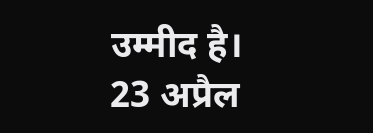उम्मीद है।
23 अप्रैल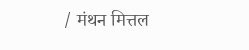/ मंथन मित्तल